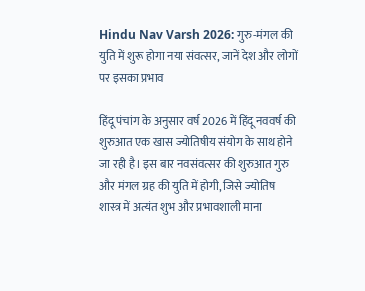Hindu Nav Varsh 2026: गुरु-मंगल की युति में शुरू होगा नया संवत्सर, जानें देश और लोगों पर इसका प्रभाव

हिंदू पंचांग के अनुसार वर्ष 2026 में हिंदू नववर्ष की शुरुआत एक खास ज्योतिषीय संयोग के साथ होने जा रही है। इस बार नवसंवत्सर की शुरुआत गुरु और मंगल ग्रह की युति में होगी, जिसे ज्योतिष शास्त्र में अत्यंत शुभ और प्रभावशाली माना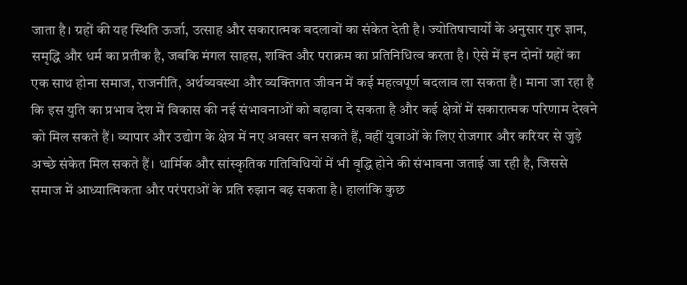जाता है। ग्रहों की यह स्थिति ऊर्जा, उत्साह और सकारात्मक बदलावों का संकेत देती है। ज्योतिषाचार्यों के अनुसार गुरु ज्ञान, समृद्धि और धर्म का प्रतीक है, जबकि मंगल साहस, शक्ति और पराक्रम का प्रतिनिधित्व करता है। ऐसे में इन दोनों ग्रहों का एक साथ होना समाज, राजनीति, अर्थव्यवस्था और व्यक्तिगत जीवन में कई महत्वपूर्ण बदलाव ला सकता है। माना जा रहा है कि इस युति का प्रभाव देश में विकास की नई संभावनाओं को बढ़ावा दे सकता है और कई क्षेत्रों में सकारात्मक परिणाम देखने को मिल सकते हैं। व्यापार और उद्योग के क्षेत्र में नए अवसर बन सकते हैं, वहीं युवाओं के लिए रोजगार और करियर से जुड़े अच्छे संकेत मिल सकते हैं। धार्मिक और सांस्कृतिक गतिविधियों में भी वृद्धि होने की संभावना जताई जा रही है, जिससे समाज में आध्यात्मिकता और परंपराओं के प्रति रुझान बढ़ सकता है। हालांकि कुछ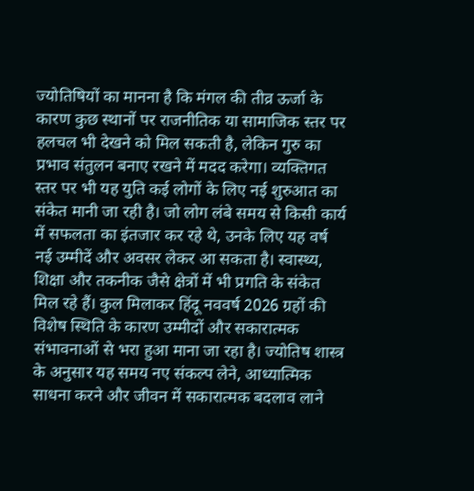ज्योतिषियों का मानना है कि मंगल की तीव्र ऊर्जा के कारण कुछ स्थानों पर राजनीतिक या सामाजिक स्तर पर हलचल भी देखने को मिल सकती है, लेकिन गुरु का प्रभाव संतुलन बनाए रखने में मदद करेगा। व्यक्तिगत स्तर पर भी यह युति कई लोगों के लिए नई शुरुआत का संकेत मानी जा रही है। जो लोग लंबे समय से किसी कार्य में सफलता का इंतजार कर रहे थे, उनके लिए यह वर्ष नई उम्मीदें और अवसर लेकर आ सकता है। स्वास्थ्य, शिक्षा और तकनीक जैसे क्षेत्रों में भी प्रगति के संकेत मिल रहे हैं। कुल मिलाकर हिंदू नववर्ष 2026 ग्रहों की विशेष स्थिति के कारण उम्मीदों और सकारात्मक संभावनाओं से भरा हुआ माना जा रहा है। ज्योतिष शास्त्र के अनुसार यह समय नए संकल्प लेने, आध्यात्मिक साधना करने और जीवन में सकारात्मक बदलाव लाने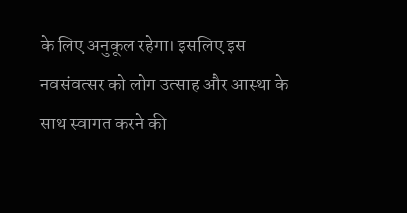के लिए अनुकूल रहेगा। इसलिए इस नवसंवत्सर को लोग उत्साह और आस्था के साथ स्वागत करने की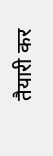तैयारी कर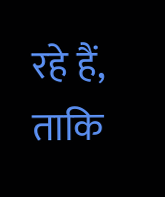रहे हैं, ताकि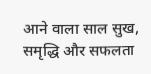आने वाला साल सुख, समृद्धि और सफलता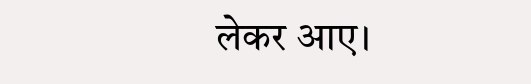लेकर आए।